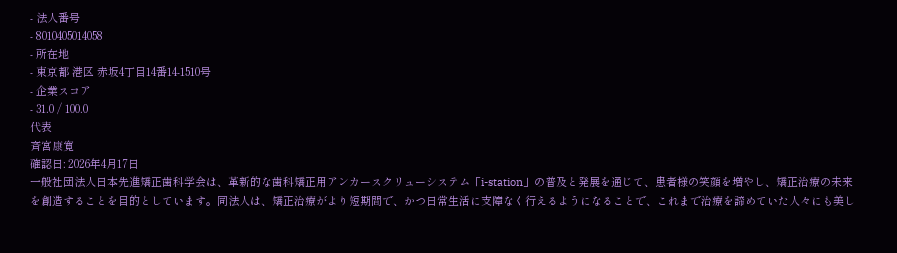- 法人番号
- 8010405014058
- 所在地
- 東京都 港区 赤坂4丁目14番14-1510号
- 企業スコア
- 31.0 / 100.0
代表
斉宮康寛
確認日: 2026年4月17日
一般社団法人日本先進矯正歯科学会は、革新的な歯科矯正用アンカースクリューシステム「i-station」の普及と発展を通じて、患者様の笑顔を増やし、矯正治療の未来を創造することを目的としています。同法人は、矯正治療がより短期間で、かつ日常生活に支障なく行えるようになることで、これまで治療を諦めていた人々にも美し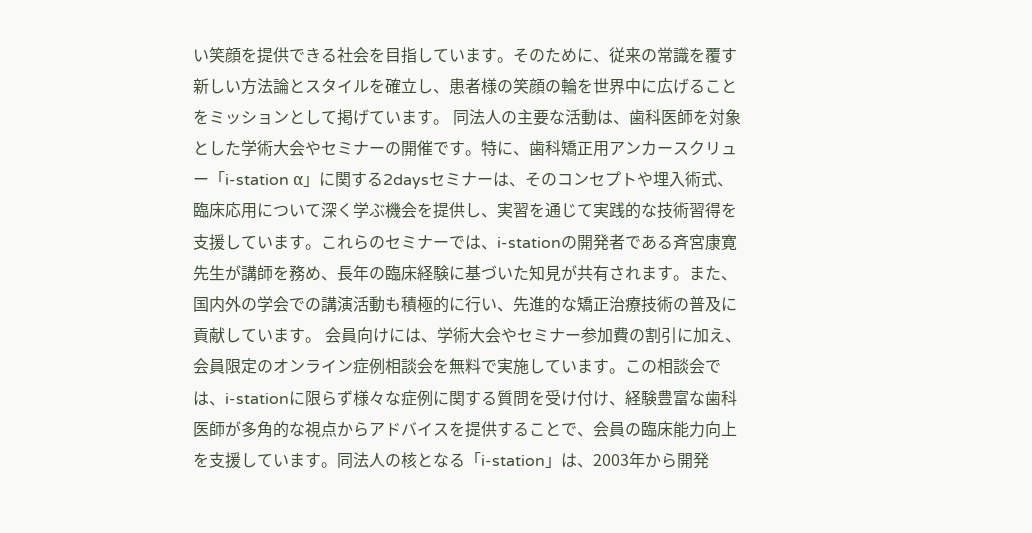い笑顔を提供できる社会を目指しています。そのために、従来の常識を覆す新しい方法論とスタイルを確立し、患者様の笑顔の輪を世界中に広げることをミッションとして掲げています。 同法人の主要な活動は、歯科医師を対象とした学術大会やセミナーの開催です。特に、歯科矯正用アンカースクリュー「i-station α」に関する2daysセミナーは、そのコンセプトや埋入術式、臨床応用について深く学ぶ機会を提供し、実習を通じて実践的な技術習得を支援しています。これらのセミナーでは、i-stationの開発者である斉宮康寛先生が講師を務め、長年の臨床経験に基づいた知見が共有されます。また、国内外の学会での講演活動も積極的に行い、先進的な矯正治療技術の普及に貢献しています。 会員向けには、学術大会やセミナー参加費の割引に加え、会員限定のオンライン症例相談会を無料で実施しています。この相談会では、i-stationに限らず様々な症例に関する質問を受け付け、経験豊富な歯科医師が多角的な視点からアドバイスを提供することで、会員の臨床能力向上を支援しています。同法人の核となる「i-station」は、2003年から開発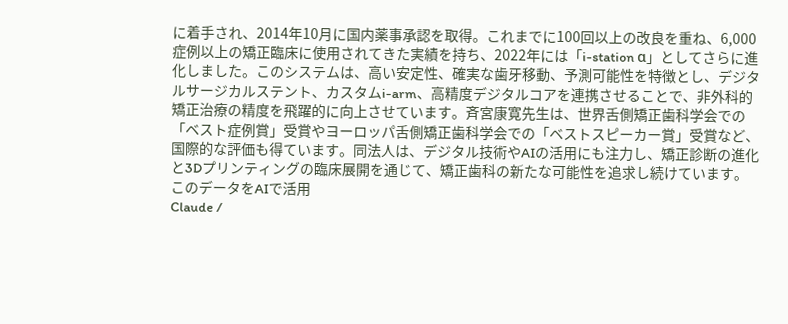に着手され、2014年10月に国内薬事承認を取得。これまでに100回以上の改良を重ね、6,000症例以上の矯正臨床に使用されてきた実績を持ち、2022年には「i-station α」としてさらに進化しました。このシステムは、高い安定性、確実な歯牙移動、予測可能性を特徴とし、デジタルサージカルステント、カスタムi-arm、高精度デジタルコアを連携させることで、非外科的矯正治療の精度を飛躍的に向上させています。斉宮康寛先生は、世界舌側矯正歯科学会での「ベスト症例賞」受賞やヨーロッパ舌側矯正歯科学会での「ベストスピーカー賞」受賞など、国際的な評価も得ています。同法人は、デジタル技術やAIの活用にも注力し、矯正診断の進化と3Dプリンティングの臨床展開を通じて、矯正歯科の新たな可能性を追求し続けています。
このデータをAIで活用
Claude /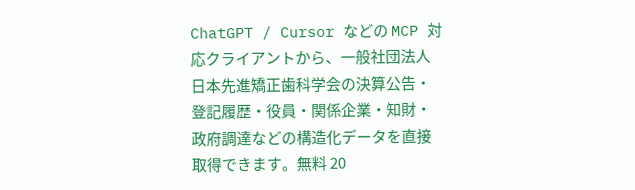ChatGPT / Cursor などの MCP 対応クライアントから、一般社団法人日本先進矯正歯科学会の決算公告・登記履歴・役員・関係企業・知財・政府調達などの構造化データを直接取得できます。無料 20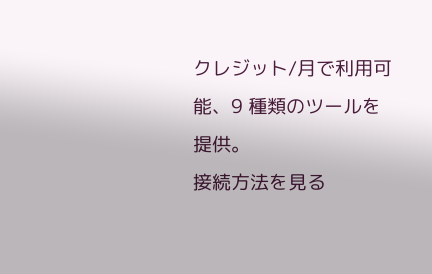クレジット/月で利用可能、9 種類のツールを提供。
接続方法を見る